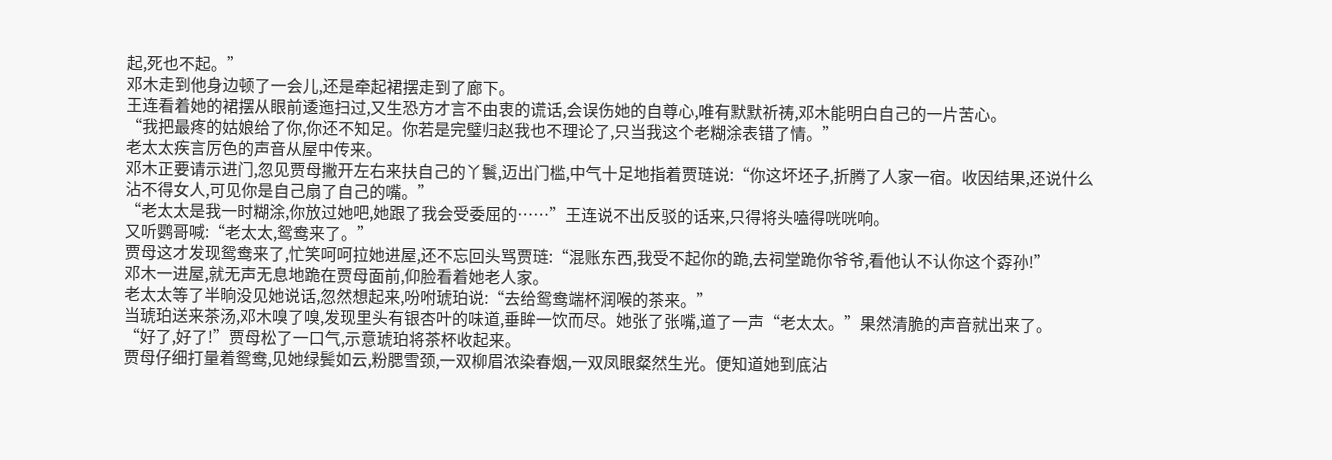起,死也不起。”
邓木走到他身边顿了一会儿,还是牵起裙摆走到了廊下。
王连看着她的裙摆从眼前逶迤扫过,又生恐方才言不由衷的谎话,会误伤她的自尊心,唯有默默祈祷,邓木能明白自己的一片苦心。
“我把最疼的姑娘给了你,你还不知足。你若是完璧归赵我也不理论了,只当我这个老糊涂表错了情。”
老太太疾言厉色的声音从屋中传来。
邓木正要请示进门,忽见贾母撇开左右来扶自己的丫鬟,迈出门槛,中气十足地指着贾琏说:“你这坏坯子,折腾了人家一宿。收因结果,还说什么沾不得女人,可见你是自己扇了自己的嘴。”
“老太太是我一时糊涂,你放过她吧,她跟了我会受委屈的……”王连说不出反驳的话来,只得将头嗑得咣咣响。
又听鹦哥喊:“老太太,鸳鸯来了。”
贾母这才发现鸳鸯来了,忙笑呵呵拉她进屋,还不忘回头骂贾琏:“混账东西,我受不起你的跪,去祠堂跪你爷爷,看他认不认你这个孬孙!”
邓木一进屋,就无声无息地跪在贾母面前,仰脸看着她老人家。
老太太等了半晌没见她说话,忽然想起来,吩咐琥珀说:“去给鸳鸯端杯润喉的茶来。”
当琥珀送来茶汤,邓木嗅了嗅,发现里头有银杏叶的味道,垂眸一饮而尽。她张了张嘴,道了一声“老太太。”果然清脆的声音就出来了。
“好了,好了!”贾母松了一口气,示意琥珀将茶杯收起来。
贾母仔细打量着鸳鸯,见她绿鬓如云,粉腮雪颈,一双柳眉浓染春烟,一双凤眼粲然生光。便知道她到底沾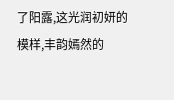了阳露,这光润初妍的模样,丰韵嫣然的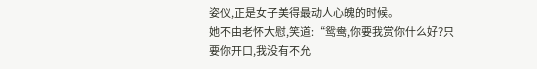姿仪,正是女子美得最动人心魄的时候。
她不由老怀大慰,笑道:“鸳鸯,你要我赏你什么好?只要你开口,我没有不允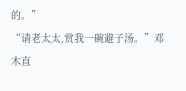的。”
“请老太太,赏我一碗避子汤。”邓木直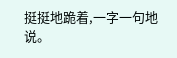挺挺地跪着,一字一句地说。